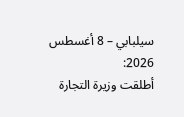سيلبابي – 8 أغسطس 2026:
أطلقت وزيرة التجارة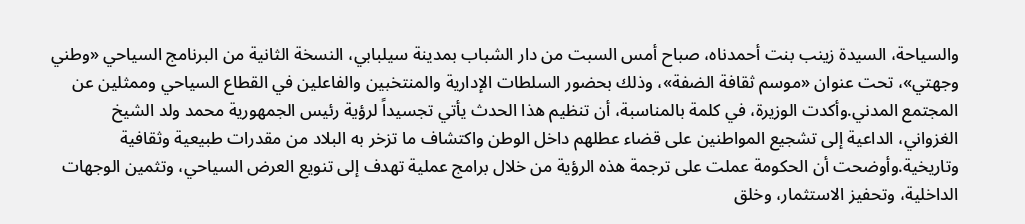والسياحة، السيدة زينب بنت أحمدناه، صباح أمس السبت من دار الشباب بمدينة سيلبابي، النسخة الثانية من البرنامج السياحي «وطني وجهتي»، تحت عنوان «موسم ثقافة الضفة»، وذلك بحضور السلطات الإدارية والمنتخبين والفاعلين في القطاع السياحي وممثلين عن المجتمع المدني.وأكدت الوزيرة، في كلمة بالمناسبة، أن تنظيم هذا الحدث يأتي تجسيداً لرؤية رئيس الجمهورية محمد ولد الشيخ الغزواني، الداعية إلى تشجيع المواطنين على قضاء عطلهم داخل الوطن واكتشاف ما تزخر به البلاد من مقدرات طبيعية وثقافية وتاريخية.وأوضحت أن الحكومة عملت على ترجمة هذه الرؤية من خلال برامج عملية تهدف إلى تنويع العرض السياحي، وتثمين الوجهات الداخلية، وتحفيز الاستثمار، وخلق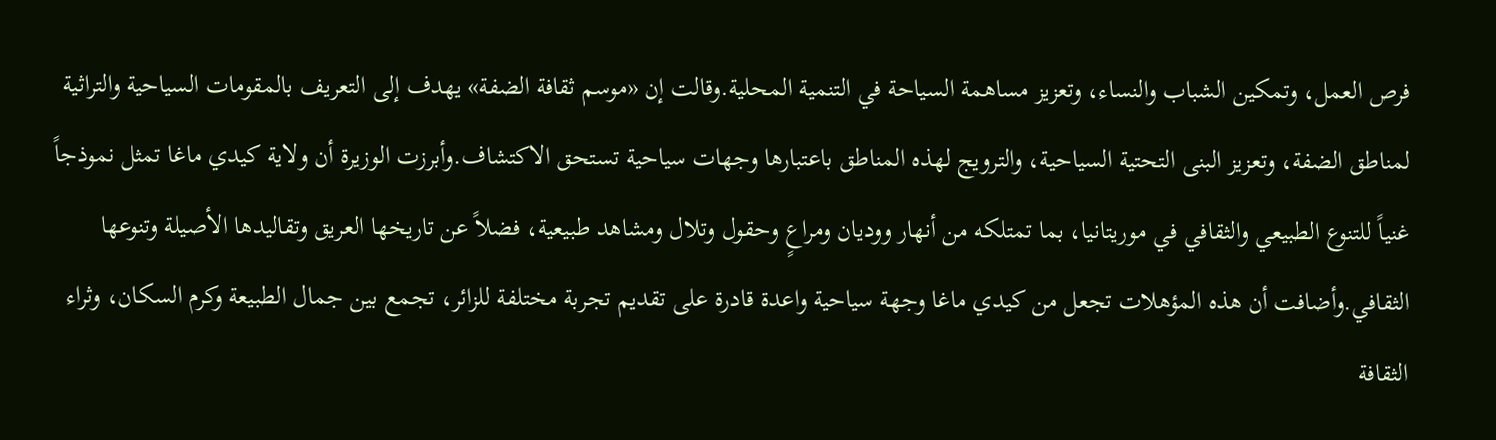فرص العمل، وتمكين الشباب والنساء، وتعزيز مساهمة السياحة في التنمية المحلية.وقالت إن «موسم ثقافة الضفة» يهدف إلى التعريف بالمقومات السياحية والتراثية لمناطق الضفة، وتعزيز البنى التحتية السياحية، والترويج لهذه المناطق باعتبارها وجهات سياحية تستحق الاكتشاف.وأبرزت الوزيرة أن ولاية كيدي ماغا تمثل نموذجاً غنياً للتنوع الطبيعي والثقافي في موريتانيا، بما تمتلكه من أنهار ووديان ومراعٍ وحقول وتلال ومشاهد طبيعية، فضلاً عن تاريخها العريق وتقاليدها الأصيلة وتنوعها الثقافي.وأضافت أن هذه المؤهلات تجعل من كيدي ماغا وجهة سياحية واعدة قادرة على تقديم تجربة مختلفة للزائر، تجمع بين جمال الطبيعة وكرم السكان، وثراء الثقافة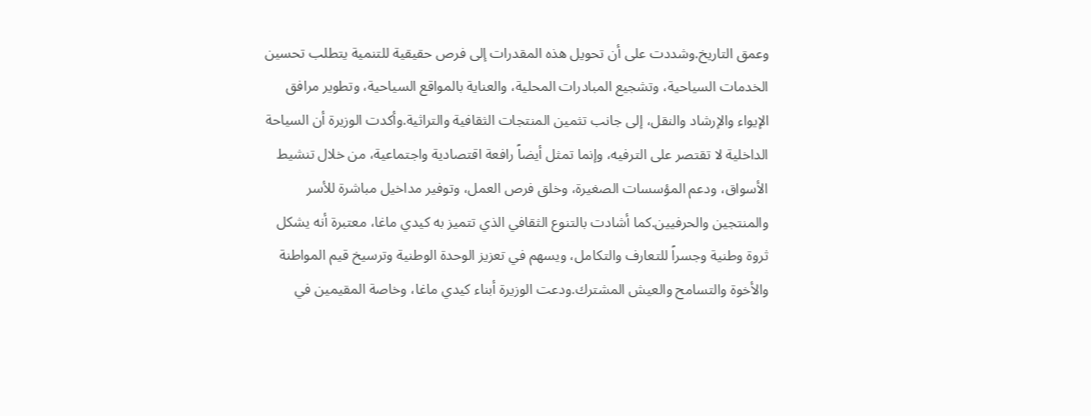وعمق التاريخ.وشددت على أن تحويل هذه المقدرات إلى فرص حقيقية للتنمية يتطلب تحسين الخدمات السياحية، وتشجيع المبادرات المحلية، والعناية بالمواقع السياحية، وتطوير مرافق الإيواء والإرشاد والنقل، إلى جانب تثمين المنتجات الثقافية والتراثية.وأكدت الوزيرة أن السياحة الداخلية لا تقتصر على الترفيه، وإنما تمثل أيضاً رافعة اقتصادية واجتماعية، من خلال تنشيط الأسواق، ودعم المؤسسات الصغيرة، وخلق فرص العمل، وتوفير مداخيل مباشرة للأسر والمنتجين والحرفيين.كما أشادت بالتنوع الثقافي الذي تتميز به كيدي ماغا، معتبرة أنه يشكل ثروة وطنية وجسراً للتعارف والتكامل، ويسهم في تعزيز الوحدة الوطنية وترسيخ قيم المواطنة والأخوة والتسامح والعيش المشترك.ودعت الوزيرة أبناء كيدي ماغا، وخاصة المقيمين في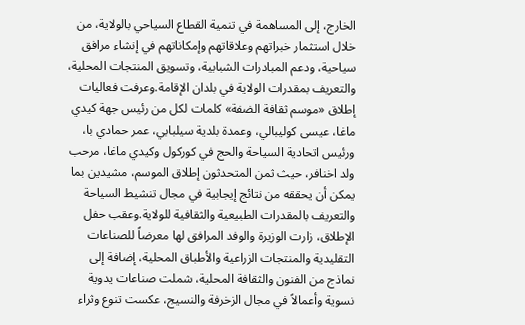الخارج، إلى المساهمة في تنمية القطاع السياحي بالولاية، من خلال استثمار خبراتهم وعلاقاتهم وإمكاناتهم في إنشاء مرافق سياحية، ودعم المبادرات الشبابية، وتسويق المنتجات المحلية، والتعريف بمقدرات الولاية في بلدان الإقامة.وعرفت فعاليات إطلاق «موسم ثقافة الضفة» كلمات لكل من رئيس جهة كيدي ماغا، عيسى كوليبالي، وعمدة بلدية سيلبابي، عمر حمادي با، ورئيس اتحادية السياحة والحج في كوركول وكيدي ماغا، مرحب ولد اخنافر، حيث ثمن المتحدثون إطلاق الموسم، مشيدين بما يمكن أن يحققه من نتائج إيجابية في مجال تنشيط السياحة والتعريف بالمقدرات الطبيعية والثقافية للولاية.وعقب حفل الإطلاق، زارت الوزيرة والوفد المرافق لها معرضاً للصناعات التقليدية والمنتجات الزراعية والأطباق المحلية، إضافة إلى نماذج من الفنون والثقافة المحلية، شملت صناعات يدوية نسوية وأعمالاً في مجال الزخرفة والنسيج، عكست تنوع وثراء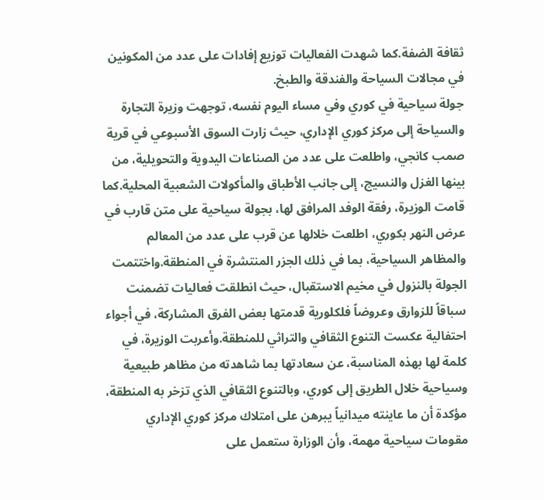ثقافة الضفة.كما شهدت الفعاليات توزيع إفادات على عدد من المكونين في مجالات السياحة والفندقة والطبخ.
جولة سياحية في كوري وفي مساء اليوم نفسه، توجهت وزيرة التجارة والسياحة إلى مركز كوري الإداري، حيث زارت السوق الأسبوعي في قرية صمب كانجي، واطلعت على عدد من الصناعات اليدوية والتحويلية، من بينها الغزل والنسيج، إلى جانب الأطباق والمأكولات الشعبية المحلية.كما قامت الوزيرة، رفقة الوفد المرافق لها، بجولة سياحية على متن قارب في عرض النهر بكوري، اطلعت خلالها عن قرب على عدد من المعالم والمظاهر السياحية، بما في ذلك الجزر المنتشرة في المنطقة.واختتمت الجولة بالنزول في مخيم الاستقبال، حيث انطلقت فعاليات تضمنت سباقاً للزوارق وعروضاً فلكلورية قدمتها بعض الفرق المشاركة، في أجواء احتفالية عكست التنوع الثقافي والتراثي للمنطقة.وأعربت الوزيرة، في كلمة لها بهذه المناسبة، عن سعادتها بما شاهدته من مظاهر طبيعية وسياحية خلال الطريق إلى كوري، وبالتنوع الثقافي الذي تزخر به المنطقة، مؤكدة أن ما عاينته ميدانياً يبرهن على امتلاك مركز كوري الإداري مقومات سياحية مهمة، وأن الوزارة ستعمل على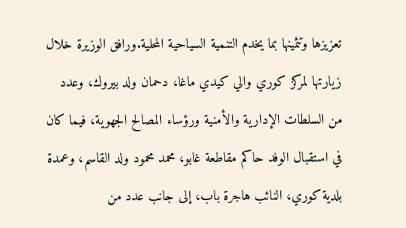تعزيزها وتثمينها بما يخدم التنمية السياحية المحلية.ورافق الوزيرة خلال زيارتها لمركز كوري والي كيدي ماغا، دحمان ولد بيروك، وعدد من السلطات الإدارية والأمنية ورؤساء المصالح الجهوية، فيما كان في استقبال الوفد حاكم مقاطعة غابو، محمد محمود ولد القاسم، وعمدة بلدية كوري، النائب هاجرة باب، إلى جانب عدد من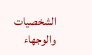الشخصيات والوجهاء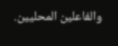والفاعلين المحليين.